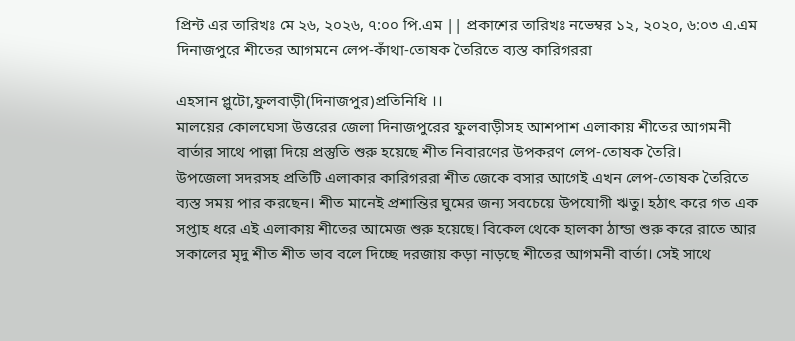প্রিন্ট এর তারিখঃ মে ২৬, ২০২৬, ৭:০০ পি.এম || প্রকাশের তারিখঃ নভেম্বর ১২, ২০২০, ৬:০৩ এ.এম
দিনাজপুরে শীতের আগমনে লেপ-কাঁথা-তোষক তৈরিতে ব্যস্ত কারিগররা

এহসান প্লুটো,ফুলবাড়ী(দিনাজপুর)প্রতিনিধি ।।
মালয়ের কোলঘেসা উত্তরের জেলা দিনাজপুরের ফুলবাড়ীসহ আশপাশ এলাকায় শীতের আগমনী বার্তার সাথে পাল্লা দিয়ে প্রস্তুতি শুরু হয়েছে শীত নিবারণের উপকরণ লেপ-তোষক তৈরি।
উপজেলা সদরসহ প্রতিটি এলাকার কারিগররা শীত জেকে বসার আগেই এখন লেপ-তোষক তৈরিতে ব্যস্ত সময় পার করছেন। শীত মানেই প্রশান্তির ঘুমের জন্য সবচেয়ে উপযোগী ঋতু। হঠাৎ করে গত এক সপ্তাহ ধরে এই এলাকায় শীতের আমেজ শুরু হয়েছে। বিকেল থেকে হালকা ঠান্ডা শুরু করে রাতে আর সকালের মৃদু শীত শীত ভাব বলে দিচ্ছে দরজায় কড়া নাড়ছে শীতের আগমনী বার্তা। সেই সাথে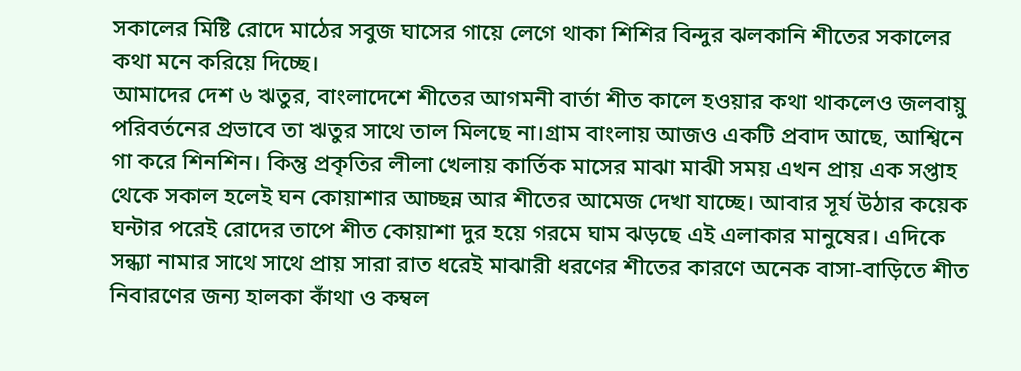সকালের মিষ্টি রোদে মাঠের সবুজ ঘাসের গায়ে লেগে থাকা শিশির বিন্দুর ঝলকানি শীতের সকালের কথা মনে করিয়ে দিচ্ছে।
আমাদের দেশ ৬ ঋতুর, বাংলাদেশে শীতের আগমনী বার্তা শীত কালে হওয়ার কথা থাকলেও জলবায়ু পরিবর্তনের প্রভাবে তা ঋতুর সাথে তাল মিলছে না।গ্রাম বাংলায় আজও একটি প্রবাদ আছে, আশ্বিনে গা করে শিনশিন। কিন্তু প্রকৃতির লীলা খেলায় কার্তিক মাসের মাঝা মাঝী সময় এখন প্রায় এক সপ্তাহ থেকে সকাল হলেই ঘন কোয়াশার আচ্ছন্ন আর শীতের আমেজ দেখা যাচ্ছে। আবার সূর্য উঠার কয়েক ঘন্টার পরেই রোদের তাপে শীত কোয়াশা দুর হয়ে গরমে ঘাম ঝড়ছে এই এলাকার মানুষের। এদিকে সন্ধ্যা নামার সাথে সাথে প্রায় সারা রাত ধরেই মাঝারী ধরণের শীতের কারণে অনেক বাসা-বাড়িতে শীত নিবারণের জন্য হালকা কাঁথা ও কম্বল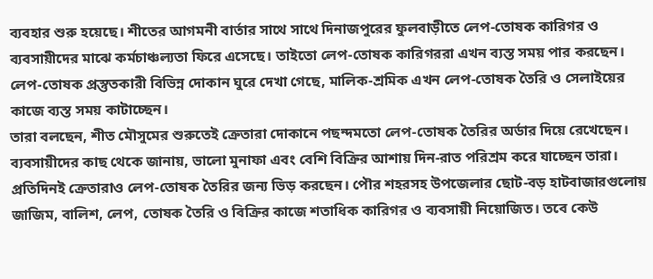ব্যবহার শুরু হয়েছে। শীতের আগমনী বার্তার সাথে সাথে দিনাজপুরের ফুলবাড়ীতে লেপ-তোষক কারিগর ও ব্যবসায়ীদের মাঝে কর্মচাঞ্চল্যতা ফিরে এসেছে। তাইতো লেপ-তোষক কারিগররা এখন ব্যস্ত সময় পার করছেন। লেপ-তোষক প্রস্তুতকারী বিভিন্ন দোকান ঘুরে দেখা গেছে, মালিক-শ্রমিক এখন লেপ-তোষক তৈরি ও সেলাইয়ের কাজে ব্যস্ত সময় কাটাচ্ছেন।
তারা বলছেন, শীত মৌসুমের শুরুতেই ক্রেতারা দোকানে পছন্দমতো লেপ-তোষক তৈরির অর্ডার দিয়ে রেখেছেন। ব্যবসায়ীদের কাছ থেকে জানায়, ভালো মুনাফা এবং বেশি বিক্রির আশায় দিন-রাত পরিশ্রম করে যাচ্ছেন তারা। প্রতিদিনই ক্রেতারাও লেপ-তোষক তৈরির জন্য ভিড় করছেন। পৌর শহরসহ উপজেলার ছোট-বড় হাটবাজারগুলোয় জাজিম, বালিশ, লেপ, তোষক তৈরি ও বিক্রির কাজে শতাধিক কারিগর ও ব্যবসায়ী নিয়োজিত। তবে কেউ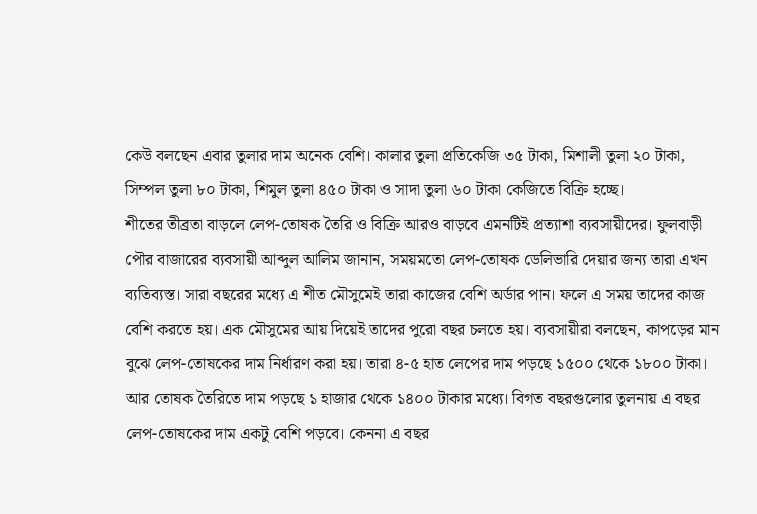কেউ বলছেন এবার তুলার দাম অনেক বেশি। কালার তুলা প্রতিকেজি ৩৫ টাকা, মিশালী তুলা ২০ টাকা, সিম্পল তুলা ৮০ টাকা, শিমুল তুলা ৪৫০ টাকা ও সাদা তুলা ৬০ টাকা কেজিতে বিক্রি হচ্ছে।
শীতের তীব্রতা বাড়লে লেপ-তোষক তৈরি ও বিক্রি আরও বাড়বে এমনটিই প্রত্যাশা ব্যবসায়ীদের। ফুলবাড়ী পৌর বাজারের ব্যবসায়ী আব্দুল আলিম জানান, সময়মতো লেপ-তোষক ডেলিভারি দেয়ার জন্য তারা এখন ব্যতিব্যস্ত। সারা বছরের মধ্যে এ শীত মৌসুমেই তারা কাজের বেশি অর্ডার পান। ফলে এ সময় তাদের কাজ বেশি করতে হয়। এক মৌসুমের আয় দিয়েই তাদের পুরো বছর চলতে হয়। ব্যবসায়ীরা বলছেন, কাপড়ের মান বুঝে লেপ-তোষকের দাম নির্ধারণ করা হয়। তারা ৪-৫ হাত লেপের দাম পড়ছে ১৫০০ থেকে ১৮০০ টাকা। আর তোষক তৈরিতে দাম পড়ছে ১ হাজার থেকে ১৪০০ টাকার মধ্যে। বিগত বছরগুলোর তুলনায় এ বছর লেপ-তোষকের দাম একটু বেশি পড়বে। কেননা এ বছর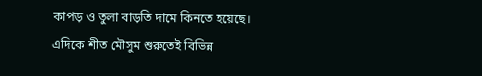কাপড় ও তুলা বাড়তি দামে কিনতে হয়েছে।
এদিকে শীত মৌসুম শুরুতেই বিভিন্ন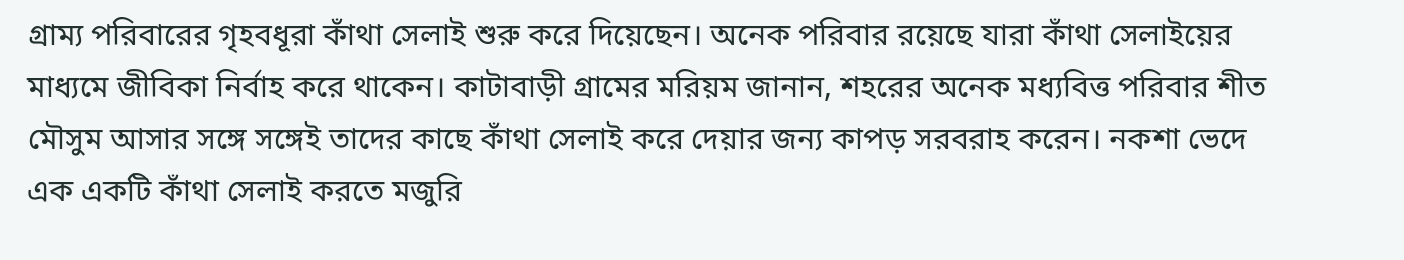গ্রাম্য পরিবারের গৃহবধূরা কাঁথা সেলাই শুরু করে দিয়েছেন। অনেক পরিবার রয়েছে যারা কাঁথা সেলাইয়ের মাধ্যমে জীবিকা নির্বাহ করে থাকেন। কাটাবাড়ী গ্রামের মরিয়ম জানান, শহরের অনেক মধ্যবিত্ত পরিবার শীত মৌসুম আসার সঙ্গে সঙ্গেই তাদের কাছে কাঁথা সেলাই করে দেয়ার জন্য কাপড় সরবরাহ করেন। নকশা ভেদে এক একটি কাঁথা সেলাই করতে মজুরি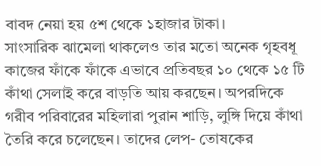বাবদ নেয়া হয় ৫শ থেকে ১হাজার টাকা।
সাংসারিক ঝামেলা থাকলেও তার মতো অনেক গৃহবধূ কাজের ফাঁকে ফাঁকে এভাবে প্রতিবছর ১০ থেকে ১৫ টি কাঁথা সেলাই করে বাড়তি আয় করছেন। অপরদিকে গরীব পরিবারের মহিলারা পুরান শাড়ি, লুঙ্গি দিয়ে কাঁথা তৈরি করে চলেছেন। তাদের লেপ- তোষকের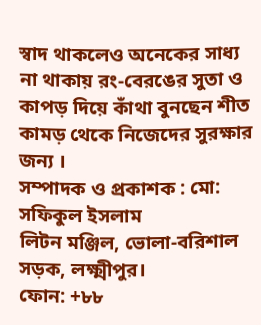স্বাদ থাকলেও অনেকের সাধ্য না থাকায় রং-বেরঙের সুতা ও কাপড় দিয়ে কাঁথা বুনছেন শীত কামড় থেকে নিজেদের সুরক্ষার জন্য ।
সম্পাদক ও প্রকাশক : মো: সফিকুল ইসলাম
লিটন মঞ্জিল, ভোলা-বরিশাল সড়ক, লক্ষ্মীপুর।
ফোন: +৮৮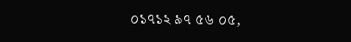০১৭১২ ৯৭ ৫৬ ০৫,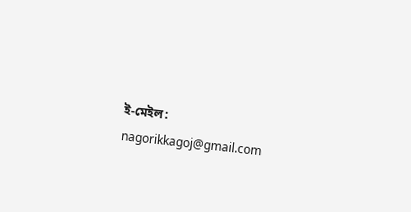ই-মেইল: nagorikkagoj@gmail.com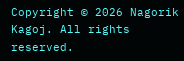Copyright © 2026 Nagorik Kagoj. All rights reserved.